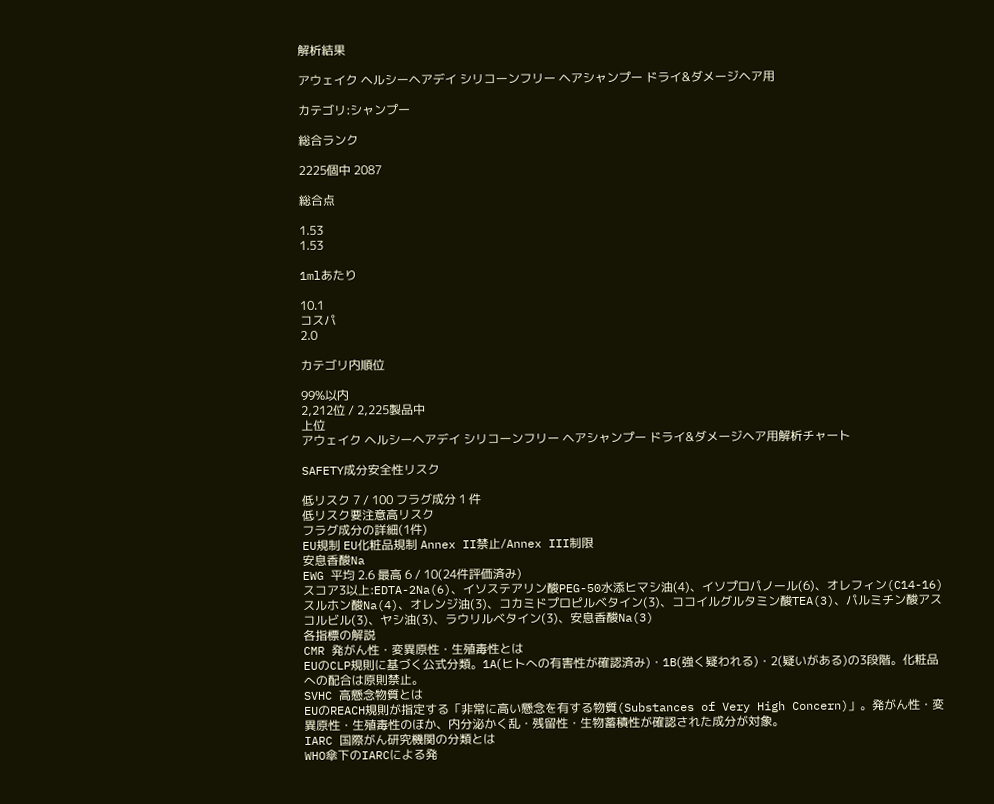解析結果

アウェイク ヘルシーヘアデイ シリコーンフリー ヘアシャンプー ドライ&ダメージヘア用

カテゴリ:シャンプー

総合ランク

2225個中 2087

総合点

1.53
1.53

1mlあたり

10.1
コスパ
2.0

カテゴリ内順位

99%以内
2,212位 / 2,225製品中
上位
アウェイク ヘルシーヘアデイ シリコーンフリー ヘアシャンプー ドライ&ダメージヘア用解析チャート

SAFETY成分安全性リスク

低リスク 7 / 100 フラグ成分 1 件
低リスク要注意高リスク
フラグ成分の詳細(1件)
EU規制 EU化粧品規制 Annex II禁止/Annex III制限
安息香酸Na
EWG 平均 2.6 最高 6 / 10(24件評価済み)
スコア3以上:EDTA-2Na(6)、イソステアリン酸PEG-50水添ヒマシ油(4)、イソプロパノール(6)、オレフィン(C14-16)スルホン酸Na(4)、オレンジ油(3)、コカミドプロピルベタイン(3)、ココイルグルタミン酸TEA(3)、パルミチン酸アスコルビル(3)、ヤシ油(3)、ラウリルベタイン(3)、安息香酸Na(3)
各指標の解説
CMR 発がん性・変異原性・生殖毒性とは
EUのCLP規則に基づく公式分類。1A(ヒトへの有害性が確認済み)・1B(強く疑われる)・2(疑いがある)の3段階。化粧品への配合は原則禁止。
SVHC 高懸念物質とは
EUのREACH規則が指定する「非常に高い懸念を有する物質(Substances of Very High Concern)」。発がん性・変異原性・生殖毒性のほか、内分泌かく乱・残留性・生物蓄積性が確認された成分が対象。
IARC 国際がん研究機関の分類とは
WHO傘下のIARCによる発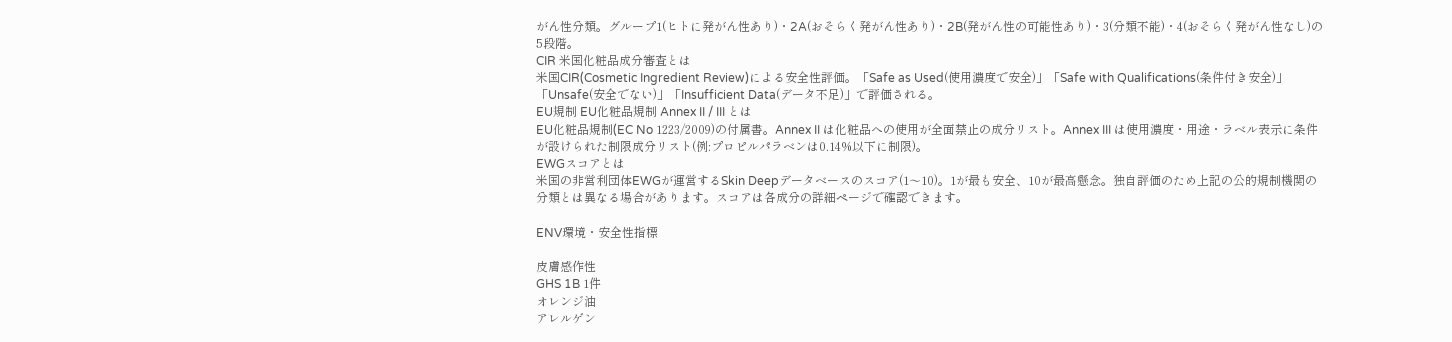がん性分類。グループ1(ヒトに発がん性あり)・2A(おそらく発がん性あり)・2B(発がん性の可能性あり)・3(分類不能)・4(おそらく発がん性なし)の5段階。
CIR 米国化粧品成分審査とは
米国CIR(Cosmetic Ingredient Review)による安全性評価。「Safe as Used(使用濃度で安全)」「Safe with Qualifications(条件付き安全)」「Unsafe(安全でない)」「Insufficient Data(データ不足)」で評価される。
EU規制 EU化粧品規制 Annex II / III とは
EU化粧品規制(EC No 1223/2009)の付属書。Annex II は化粧品への使用が全面禁止の成分リスト。Annex III は使用濃度・用途・ラベル表示に条件が設けられた制限成分リスト(例:プロピルパラベンは0.14%以下に制限)。
EWGスコアとは
米国の非営利団体EWGが運営するSkin Deepデータベースのスコア(1〜10)。1が最も安全、10が最高懸念。独自評価のため上記の公的規制機関の分類とは異なる場合があります。スコアは各成分の詳細ページで確認できます。

ENV環境・安全性指標

皮膚感作性
GHS 1B 1件
オレンジ油
アレルゲン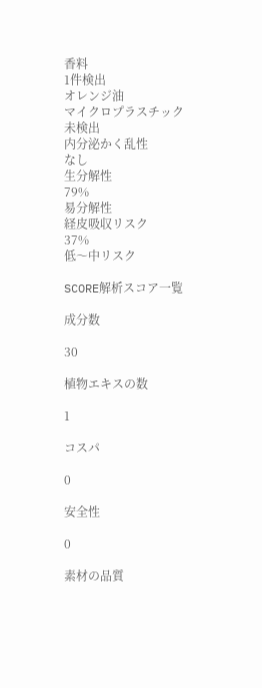香料
1件検出
オレンジ油
マイクロプラスチック
未検出
内分泌かく乱性
なし
生分解性
79%
易分解性
経皮吸収リスク
37%
低〜中リスク

SCORE解析スコア一覧

成分数

30

植物エキスの数

1

コスパ

0

安全性

0

素材の品質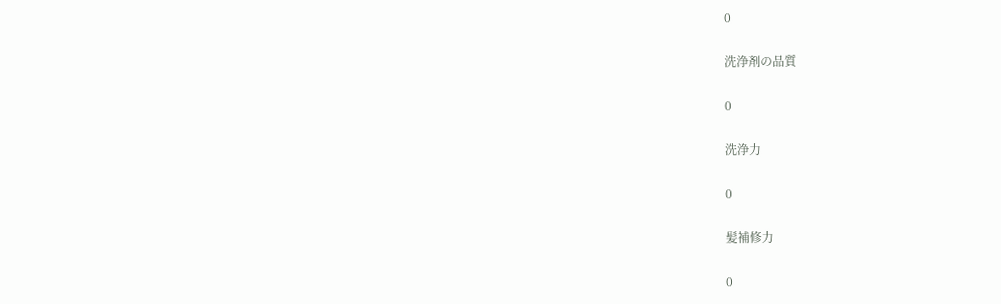0

洗浄剤の品質

0

洗浄力

0

髪補修力

0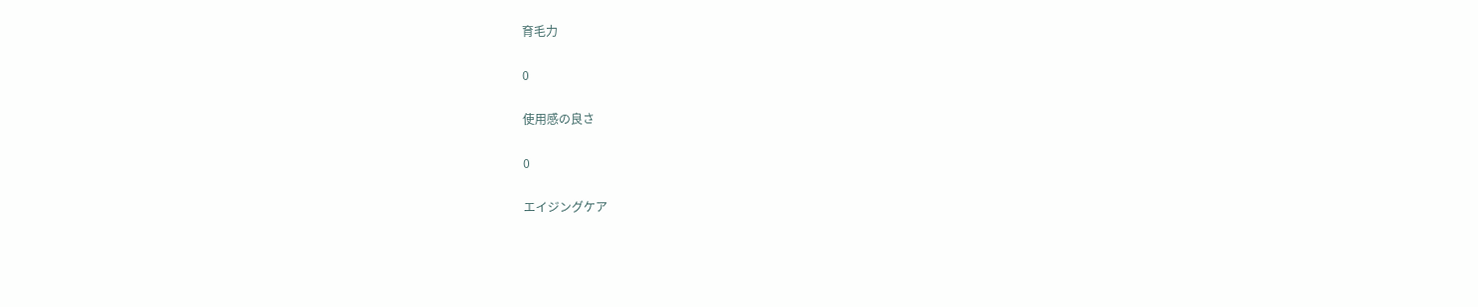育毛力

0

使用感の良さ

0

エイジングケア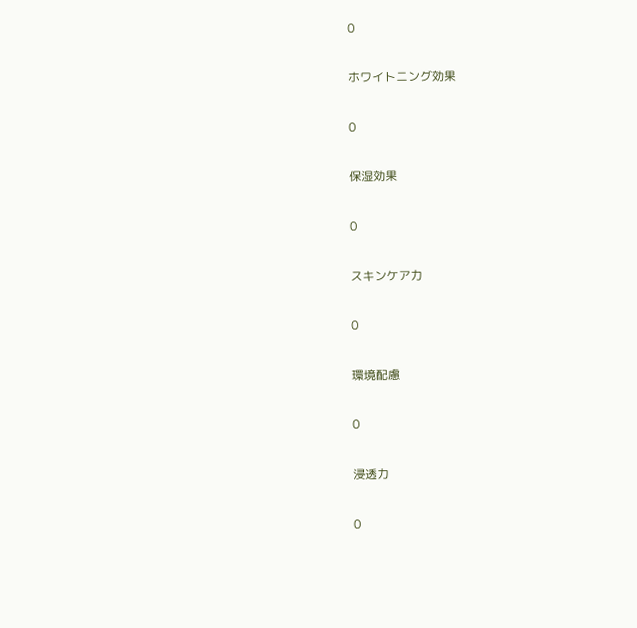0

ホワイトニング効果

0

保湿効果

0

スキンケア力

0

環境配慮

0

浸透力

0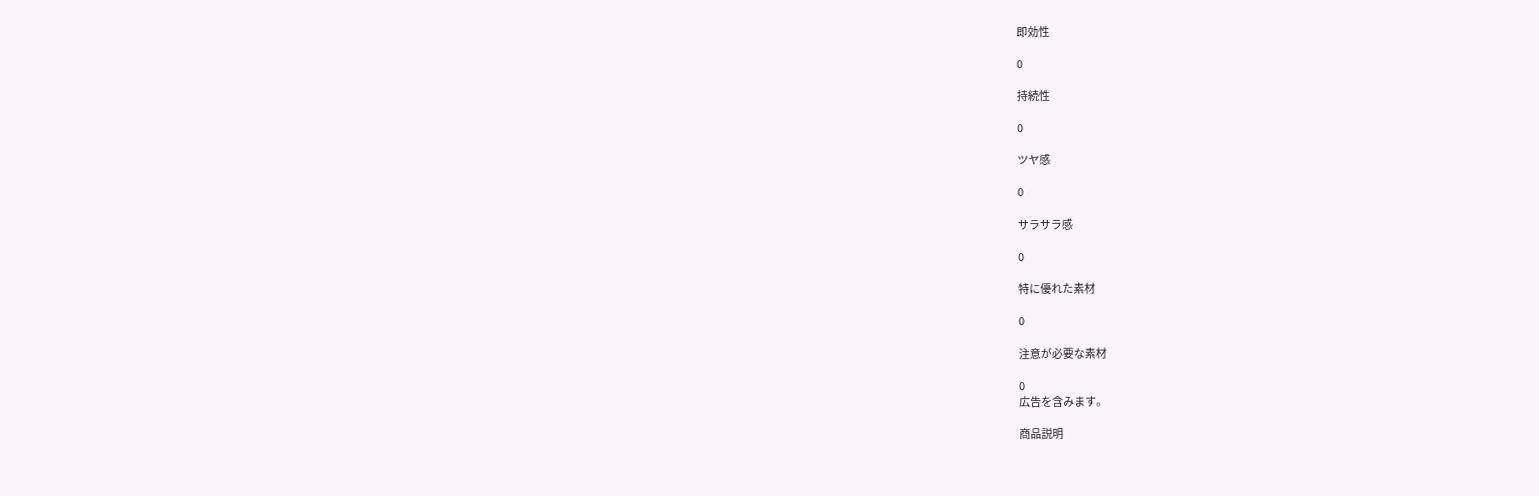即効性

0

持続性

0

ツヤ感

0

サラサラ感

0

特に優れた素材

0

注意が必要な素材

0
広告を含みます。

商品説明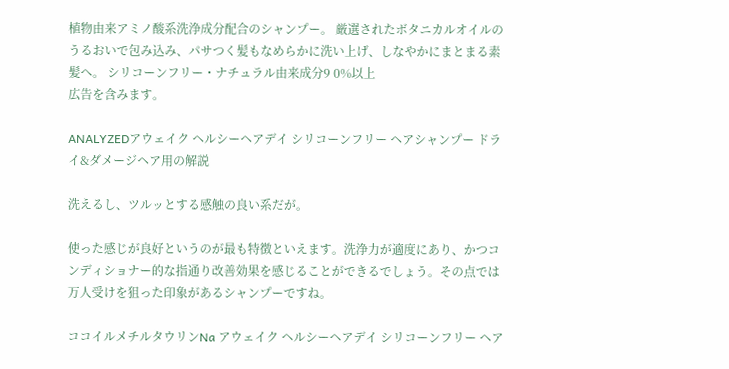植物由来アミノ酸系洗浄成分配合のシャンプー。 厳選されたボタニカルオイルのうるおいで包み込み、パサつく髪もなめらかに洗い上げ、しなやかにまとまる素髪へ。 シリコーンフリー・ナチュラル由来成分9 0%以上
広告を含みます。

ANALYZEDアウェイク ヘルシーヘアデイ シリコーンフリー ヘアシャンプー ドライ&ダメージヘア用の解説

洗えるし、ツルッとする感触の良い系だが。

使った感じが良好というのが最も特徴といえます。洗浄力が適度にあり、かつコンディショナー的な指通り改善効果を感じることができるでしょう。その点では万人受けを狙った印象があるシャンプーですね。

ココイルメチルタウリンNa アウェイク ヘルシーヘアデイ シリコーンフリー ヘア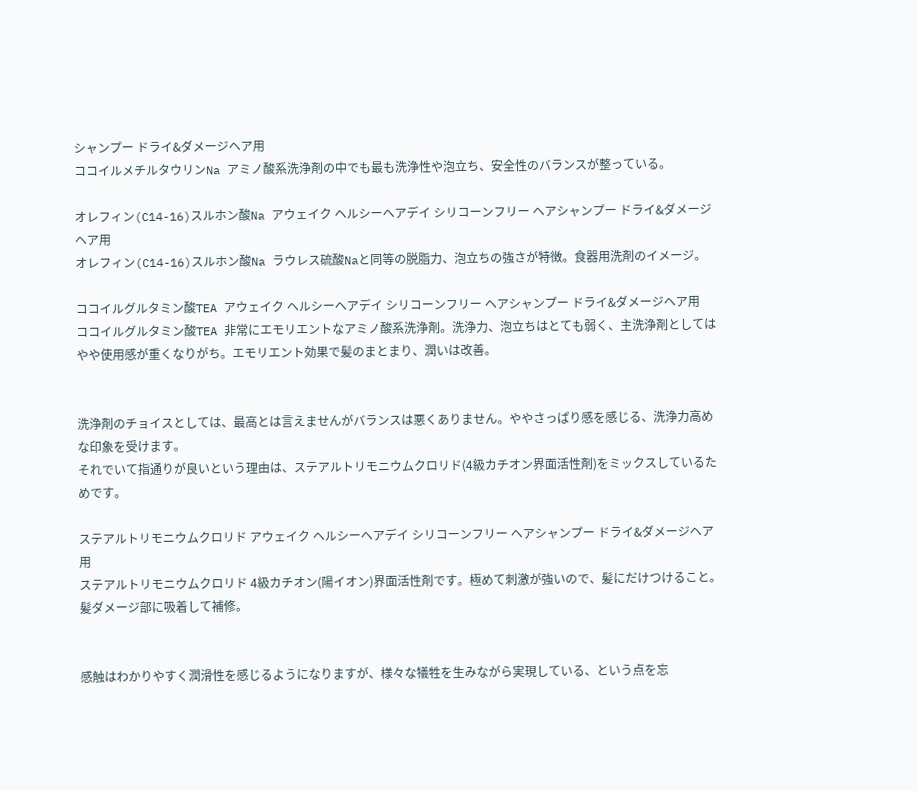シャンプー ドライ&ダメージヘア用
ココイルメチルタウリンNa アミノ酸系洗浄剤の中でも最も洗浄性や泡立ち、安全性のバランスが整っている。

オレフィン(C14-16)スルホン酸Na アウェイク ヘルシーヘアデイ シリコーンフリー ヘアシャンプー ドライ&ダメージヘア用
オレフィン(C14-16)スルホン酸Na ラウレス硫酸Naと同等の脱脂力、泡立ちの強さが特徴。食器用洗剤のイメージ。

ココイルグルタミン酸TEA アウェイク ヘルシーヘアデイ シリコーンフリー ヘアシャンプー ドライ&ダメージヘア用
ココイルグルタミン酸TEA 非常にエモリエントなアミノ酸系洗浄剤。洗浄力、泡立ちはとても弱く、主洗浄剤としてはやや使用感が重くなりがち。エモリエント効果で髪のまとまり、潤いは改善。


洗浄剤のチョイスとしては、最高とは言えませんがバランスは悪くありません。ややさっぱり感を感じる、洗浄力高めな印象を受けます。
それでいて指通りが良いという理由は、ステアルトリモニウムクロリド(4級カチオン界面活性剤)をミックスしているためです。

ステアルトリモニウムクロリド アウェイク ヘルシーヘアデイ シリコーンフリー ヘアシャンプー ドライ&ダメージヘア用
ステアルトリモニウムクロリド 4級カチオン(陽イオン)界面活性剤です。極めて刺激が強いので、髪にだけつけること。髪ダメージ部に吸着して補修。


感触はわかりやすく潤滑性を感じるようになりますが、様々な犠牲を生みながら実現している、という点を忘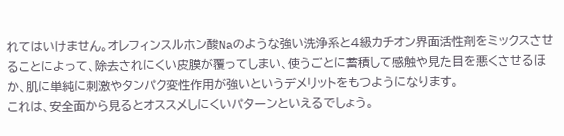れてはいけません。オレフィンスルホン酸Naのような強い洗浄系と4級カチオン界面活性剤をミックスさせることによって、除去されにくい皮膜が覆ってしまい、使うごとに蓄積して感触や見た目を悪くさせるほか、肌に単純に刺激やタンパク変性作用が強いというデメリットをもつようになります。
これは、安全面から見るとオススメしにくいパターンといえるでしょう。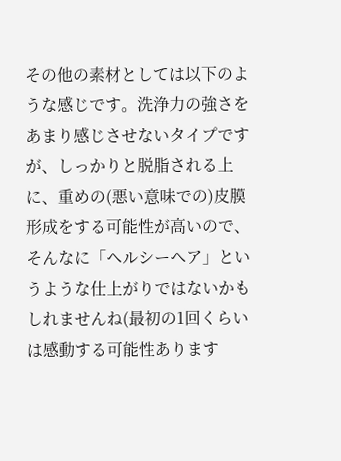その他の素材としては以下のような感じです。洗浄力の強さをあまり感じさせないタイプですが、しっかりと脱脂される上に、重めの(悪い意味での)皮膜形成をする可能性が高いので、そんなに「ヘルシーヘア」というような仕上がりではないかもしれませんね(最初の1回くらいは感動する可能性あります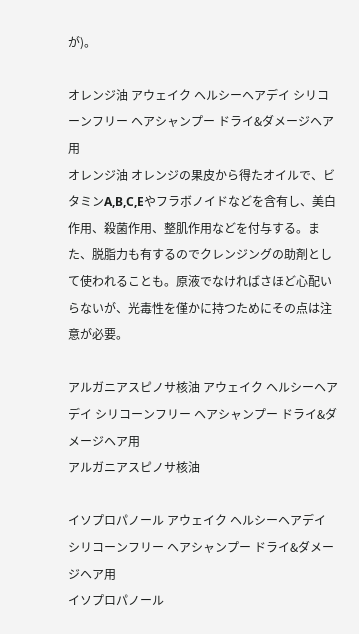が)。

オレンジ油 アウェイク ヘルシーヘアデイ シリコーンフリー ヘアシャンプー ドライ&ダメージヘア用
オレンジ油 オレンジの果皮から得たオイルで、ビタミンA,B,C,Eやフラボノイドなどを含有し、美白作用、殺菌作用、整肌作用などを付与する。また、脱脂力も有するのでクレンジングの助剤として使われることも。原液でなければさほど心配いらないが、光毒性を僅かに持つためにその点は注意が必要。

アルガニアスピノサ核油 アウェイク ヘルシーヘアデイ シリコーンフリー ヘアシャンプー ドライ&ダメージヘア用
アルガニアスピノサ核油

イソプロパノール アウェイク ヘルシーヘアデイ シリコーンフリー ヘアシャンプー ドライ&ダメージヘア用
イソプロパノール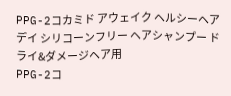PPG-2コカミド アウェイク ヘルシーヘアデイ シリコーンフリー ヘアシャンプー ドライ&ダメージヘア用
PPG-2コ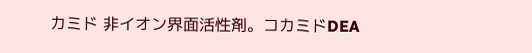カミド 非イオン界面活性剤。コカミドDEA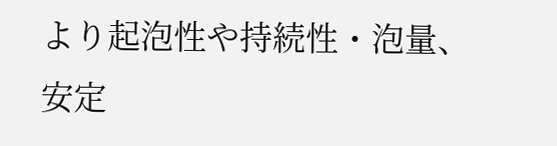より起泡性や持続性・泡量、安定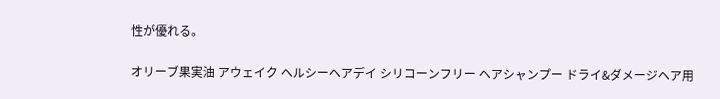性が優れる。

オリーブ果実油 アウェイク ヘルシーヘアデイ シリコーンフリー ヘアシャンプー ドライ&ダメージヘア用